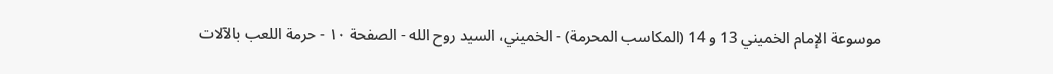موسوعة الإمام الخميني 13 و 14 (المكاسب المحرمة) - الخميني، السيد روح الله - الصفحة ١٠ - حرمة اللعب بالآلات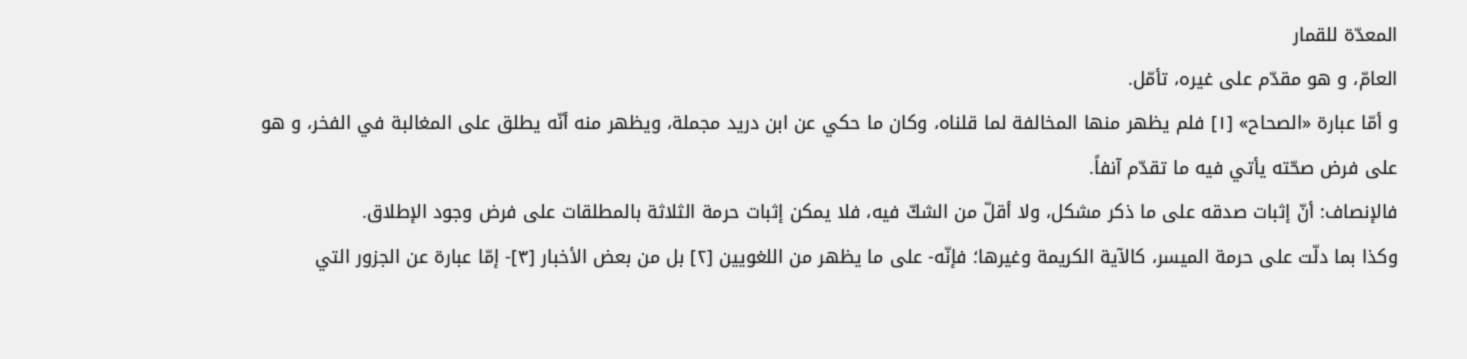المعدّة للقمار
العامّ، و هو مقدّم على غيره، تأمّل.
و أمّا عبارة «الصحاح» [١] فلم يظهر منها المخالفة لما قلناه، وكان ما حكي عن ابن دريد مجملة، ويظهر منه أنّه يطلق على المغالبة في الفخر، و هو على فرض صحّته يأتي فيه ما تقدّم آنفاً.
فالإنصاف: أنّ إثبات صدقه على ما ذكر مشكل، ولا أقلّ من الشكّ فيه، فلا يمكن إثبات حرمة الثلاثة بالمطلقات على فرض وجود الإطلاق.
وكذا بما دلّت على حرمة الميسر، كالآية الكريمة وغيرها؛ فإنّه- على ما يظهر من اللغويين [٢] بل من بعض الأخبار [٣]- إمّا عبارة عن الجزور التي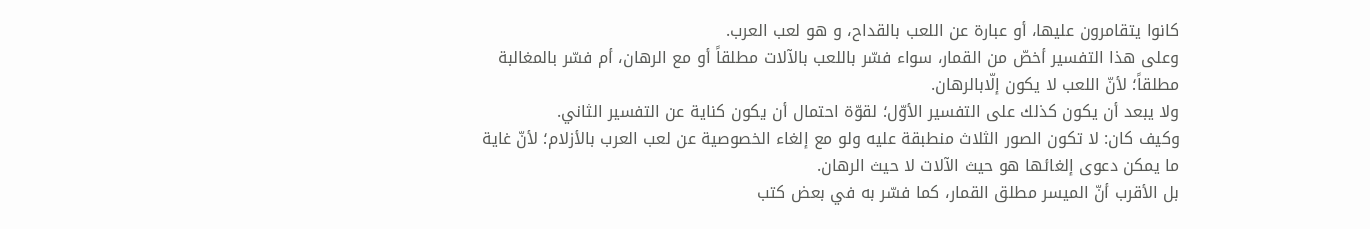كانوا يتقامرون عليها، أو عبارة عن اللعب بالقداح، و هو لعب العرب.
وعلى هذا التفسير أخصّ من القمار، سواء فسّر باللعب بالآلات مطلقاً أو مع الرهان، أم فسّر بالمغالبة مطلقاً؛ لأنّ اللعب لا يكون إلّابالرهان.
ولا يبعد أن يكون كذلك على التفسير الأوّل؛ لقوّة احتمال أن يكون كناية عن التفسير الثاني.
وكيف كان: لا تكون الصور الثلاث منطبقة عليه ولو مع إلغاء الخصوصية عن لعب العرب بالأزلام؛ لأنّ غاية ما يمكن دعوى إلغائها هو حيث الآلات لا حيث الرهان.
بل الأقرب أنّ الميسر مطلق القمار، كما فسّر به في بعض كتب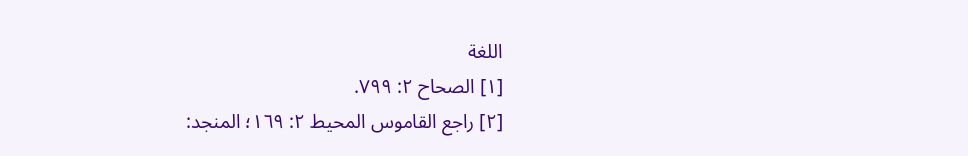اللغة
[١] الصحاح ٢: ٧٩٩.
[٢] راجع القاموس المحيط ٢: ١٦٩؛ المنجد: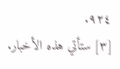٩٢٤.
[٣] ستأتي هذه الأخبار.